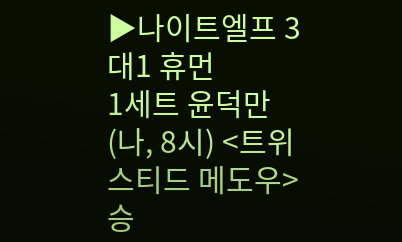▶나이트엘프 3대1 휴먼
1세트 윤덕만(나, 8시) <트위스티드 메도우> 승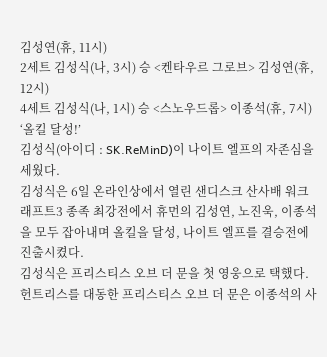김성연(휴, 11시)
2세트 김성식(나, 3시) 승 <켄타우르 그로브> 김성연(휴, 12시)
4세트 김성식(나, 1시) 승 <스노우드롭> 이종석(휴, 7시)
‘올킬 달성!’
김성식(아이디 : SK.ReMinD)이 나이트 엘프의 자존심을 세웠다.
김성식은 6일 온라인상에서 열린 샌디스크 산사배 워크래프트3 종족 최강전에서 휴먼의 김성연, 노진욱, 이종석을 모두 잡아내며 올킬을 달성, 나이트 엘프를 결승전에 진출시켰다.
김성식은 프리스티스 오브 더 문을 첫 영웅으로 택했다. 헌트리스를 대동한 프리스티스 오브 더 문은 이종석의 사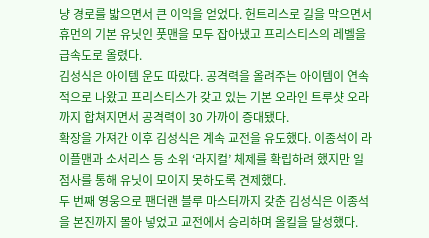냥 경로를 밟으면서 큰 이익을 얻었다. 헌트리스로 길을 막으면서 휴먼의 기본 유닛인 풋맨을 모두 잡아냈고 프리스티스의 레벨을 급속도로 올렸다.
김성식은 아이템 운도 따랐다. 공격력을 올려주는 아이템이 연속적으로 나왔고 프리스티스가 갖고 있는 기본 오라인 트루샷 오라까지 합쳐지면서 공격력이 30 가까이 증대됐다.
확장을 가져간 이후 김성식은 계속 교전을 유도했다. 이종석이 라이플맨과 소서리스 등 소위 ‘라지컬’ 체제를 확립하려 했지만 일점사를 통해 유닛이 모이지 못하도록 견제했다.
두 번째 영웅으로 팬더랜 블루 마스터까지 갖춘 김성식은 이종석을 본진까지 몰아 넣었고 교전에서 승리하며 올킬을 달성했다.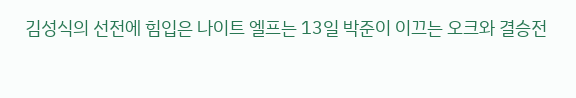김성식의 선전에 힘입은 나이트 엘프는 13일 박준이 이끄는 오크와 결승전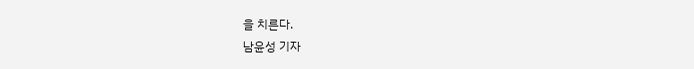을 치른다.
남윤성 기자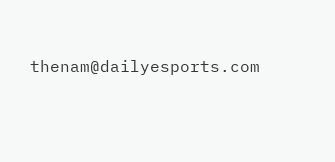thenam@dailyesports.com